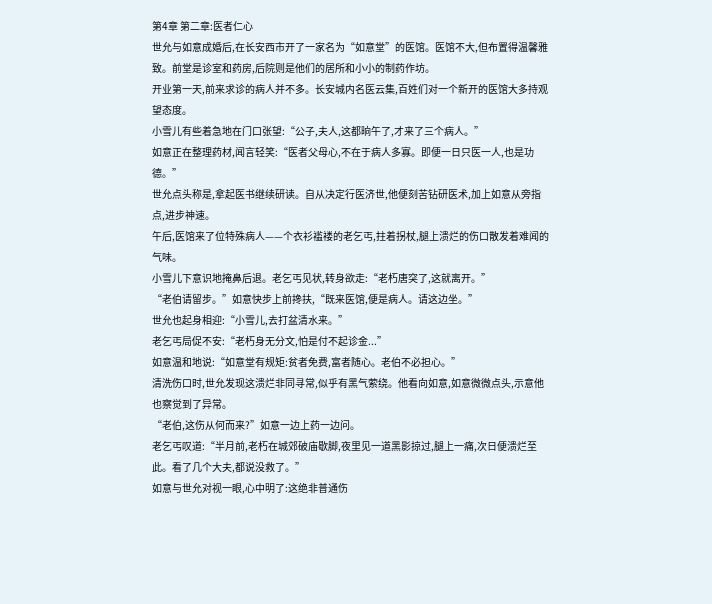第4章 第二章:医者仁心
世允与如意成婚后,在长安西市开了一家名为“如意堂”的医馆。医馆不大,但布置得温馨雅致。前堂是诊室和药房,后院则是他们的居所和小小的制药作坊。
开业第一天,前来求诊的病人并不多。长安城内名医云集,百姓们对一个新开的医馆大多持观望态度。
小雪儿有些着急地在门口张望:“公子,夫人,这都晌午了,才来了三个病人。”
如意正在整理药材,闻言轻笑:“医者父母心,不在于病人多寡。即便一日只医一人,也是功德。”
世允点头称是,拿起医书继续研读。自从决定行医济世,他便刻苦钻研医术,加上如意从旁指点,进步神速。
午后,医馆来了位特殊病人——个衣衫褴褛的老乞丐,拄着拐杖,腿上溃烂的伤口散发着难闻的气味。
小雪儿下意识地掩鼻后退。老乞丐见状,转身欲走:“老朽唐突了,这就离开。”
“老伯请留步。”如意快步上前搀扶,“既来医馆,便是病人。请这边坐。”
世允也起身相迎:“小雪儿,去打盆清水来。”
老乞丐局促不安:“老朽身无分文,怕是付不起诊金...”
如意温和地说:“如意堂有规矩:贫者免费,富者随心。老伯不必担心。”
清洗伤口时,世允发现这溃烂非同寻常,似乎有黑气萦绕。他看向如意,如意微微点头,示意他也察觉到了异常。
“老伯,这伤从何而来?”如意一边上药一边问。
老乞丐叹道:“半月前,老朽在城郊破庙歇脚,夜里见一道黑影掠过,腿上一痛,次日便溃烂至此。看了几个大夫,都说没救了。”
如意与世允对视一眼,心中明了:这绝非普通伤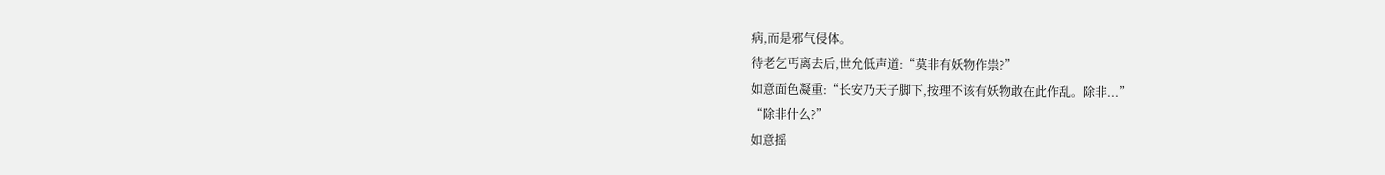病,而是邪气侵体。
待老乞丐离去后,世允低声道:“莫非有妖物作祟?”
如意面色凝重:“长安乃天子脚下,按理不该有妖物敢在此作乱。除非...”
“除非什么?”
如意摇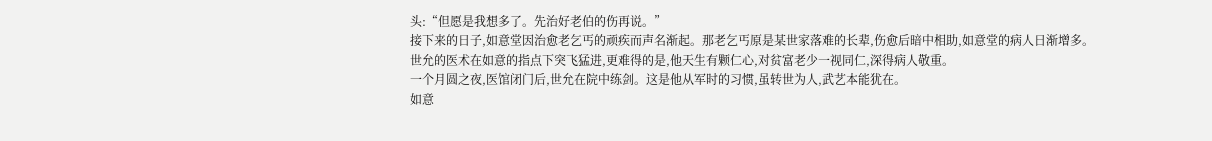头:“但愿是我想多了。先治好老伯的伤再说。”
接下来的日子,如意堂因治愈老乞丐的顽疾而声名渐起。那老乞丐原是某世家落难的长辈,伤愈后暗中相助,如意堂的病人日渐增多。
世允的医术在如意的指点下突飞猛进,更难得的是,他天生有颗仁心,对贫富老少一视同仁,深得病人敬重。
一个月圆之夜,医馆闭门后,世允在院中练剑。这是他从军时的习惯,虽转世为人,武艺本能犹在。
如意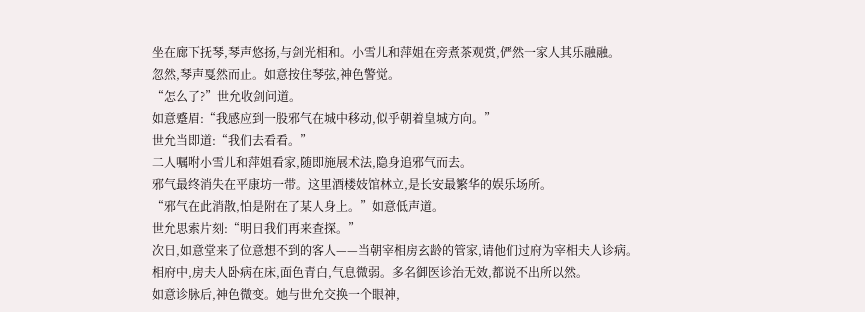坐在廊下抚琴,琴声悠扬,与剑光相和。小雪儿和萍姐在旁煮茶观赏,俨然一家人其乐融融。
忽然,琴声戛然而止。如意按住琴弦,神色警觉。
“怎么了?”世允收剑问道。
如意蹙眉:“我感应到一股邪气在城中移动,似乎朝着皇城方向。”
世允当即道:“我们去看看。”
二人嘱咐小雪儿和萍姐看家,随即施展术法,隐身追邪气而去。
邪气最终消失在平康坊一带。这里酒楼妓馆林立,是长安最繁华的娱乐场所。
“邪气在此消散,怕是附在了某人身上。”如意低声道。
世允思索片刻:“明日我们再来查探。”
次日,如意堂来了位意想不到的客人——当朝宰相房玄龄的管家,请他们过府为宰相夫人诊病。
相府中,房夫人卧病在床,面色青白,气息微弱。多名御医诊治无效,都说不出所以然。
如意诊脉后,神色微变。她与世允交换一个眼神,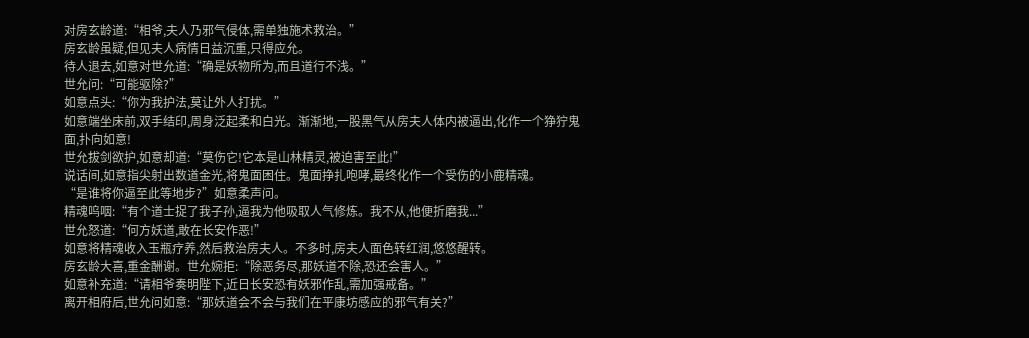对房玄龄道:“相爷,夫人乃邪气侵体,需单独施术救治。”
房玄龄虽疑,但见夫人病情日益沉重,只得应允。
待人退去,如意对世允道:“确是妖物所为,而且道行不浅。”
世允问:“可能驱除?”
如意点头:“你为我护法,莫让外人打扰。”
如意端坐床前,双手结印,周身泛起柔和白光。渐渐地,一股黑气从房夫人体内被逼出,化作一个狰狞鬼面,扑向如意!
世允拔剑欲护,如意却道:“莫伤它!它本是山林精灵,被迫害至此!”
说话间,如意指尖射出数道金光,将鬼面困住。鬼面挣扎咆哮,最终化作一个受伤的小鹿精魂。
“是谁将你逼至此等地步?”如意柔声问。
精魂呜咽:“有个道士捉了我子孙,逼我为他吸取人气修炼。我不从,他便折磨我...”
世允怒道:“何方妖道,敢在长安作恶!”
如意将精魂收入玉瓶疗养,然后救治房夫人。不多时,房夫人面色转红润,悠悠醒转。
房玄龄大喜,重金酬谢。世允婉拒:“除恶务尽,那妖道不除,恐还会害人。”
如意补充道:“请相爷奏明陛下,近日长安恐有妖邪作乱,需加强戒备。”
离开相府后,世允问如意:“那妖道会不会与我们在平康坊感应的邪气有关?”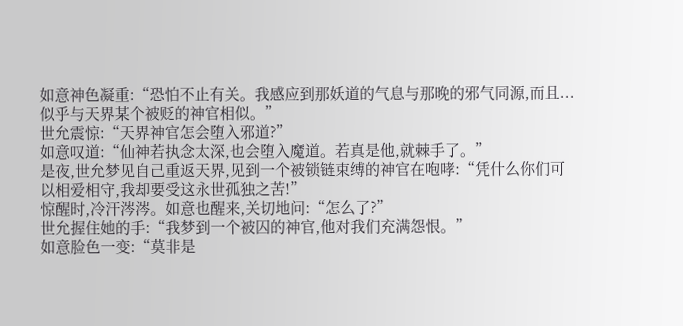如意神色凝重:“恐怕不止有关。我感应到那妖道的气息与那晚的邪气同源,而且...似乎与天界某个被贬的神官相似。”
世允震惊:“天界神官怎会堕入邪道?”
如意叹道:“仙神若执念太深,也会堕入魔道。若真是他,就棘手了。”
是夜,世允梦见自己重返天界,见到一个被锁链束缚的神官在咆哮:“凭什么你们可以相爱相守,我却要受这永世孤独之苦!”
惊醒时,冷汗涔涔。如意也醒来,关切地问:“怎么了?”
世允握住她的手:“我梦到一个被囚的神官,他对我们充满怨恨。”
如意脸色一变:“莫非是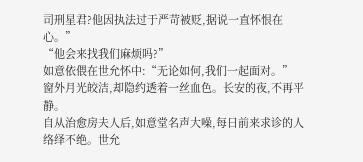司刑星君?他因执法过于严苛被贬,据说一直怀恨在心。”
“他会来找我们麻烦吗?”
如意依偎在世允怀中:“无论如何,我们一起面对。”
窗外月光皎洁,却隐约透着一丝血色。长安的夜,不再平静。
自从治愈房夫人后,如意堂名声大噪,每日前来求诊的人络绎不绝。世允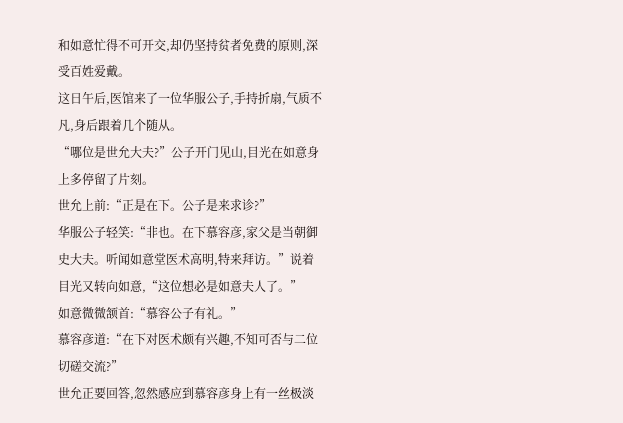和如意忙得不可开交,却仍坚持贫者免费的原则,深受百姓爱戴。
这日午后,医馆来了一位华服公子,手持折扇,气质不凡,身后跟着几个随从。
“哪位是世允大夫?”公子开门见山,目光在如意身上多停留了片刻。
世允上前:“正是在下。公子是来求诊?”
华服公子轻笑:“非也。在下慕容彦,家父是当朝御史大夫。听闻如意堂医术高明,特来拜访。”说着目光又转向如意,“这位想必是如意夫人了。”
如意微微颔首:“慕容公子有礼。”
慕容彦道:“在下对医术颇有兴趣,不知可否与二位切磋交流?”
世允正要回答,忽然感应到慕容彦身上有一丝极淡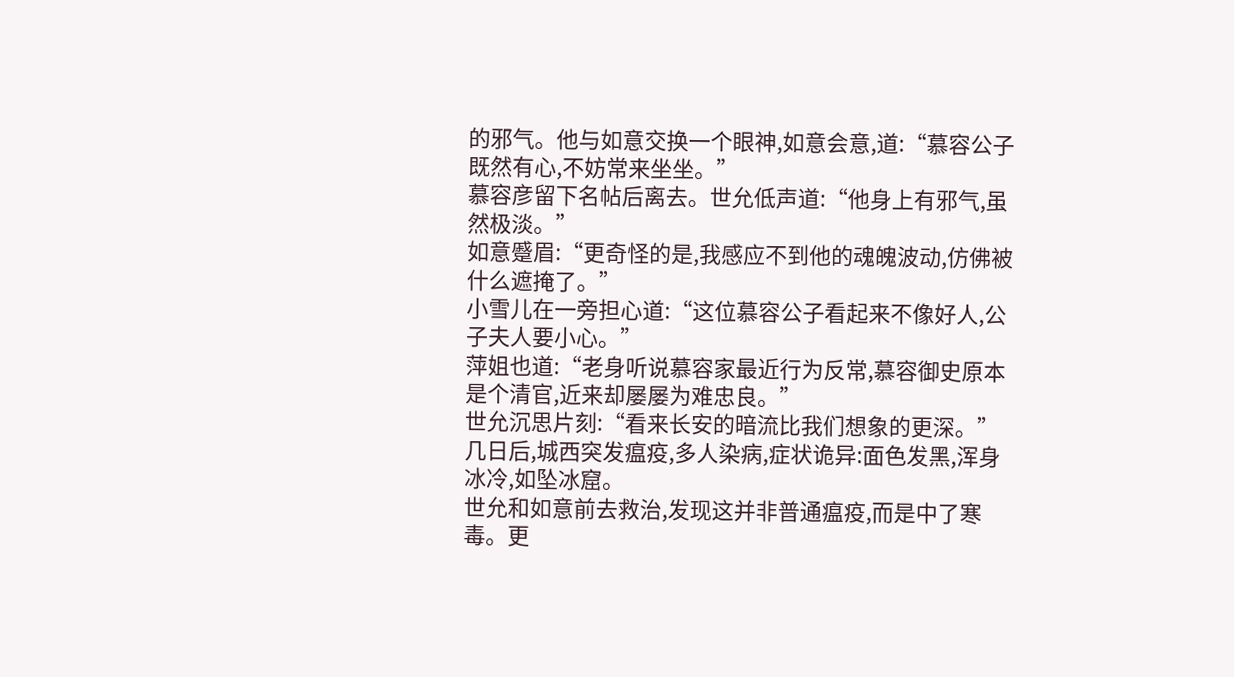的邪气。他与如意交换一个眼神,如意会意,道:“慕容公子既然有心,不妨常来坐坐。”
慕容彦留下名帖后离去。世允低声道:“他身上有邪气,虽然极淡。”
如意蹙眉:“更奇怪的是,我感应不到他的魂魄波动,仿佛被什么遮掩了。”
小雪儿在一旁担心道:“这位慕容公子看起来不像好人,公子夫人要小心。”
萍姐也道:“老身听说慕容家最近行为反常,慕容御史原本是个清官,近来却屡屡为难忠良。”
世允沉思片刻:“看来长安的暗流比我们想象的更深。”
几日后,城西突发瘟疫,多人染病,症状诡异:面色发黑,浑身冰冷,如坠冰窟。
世允和如意前去救治,发现这并非普通瘟疫,而是中了寒毒。更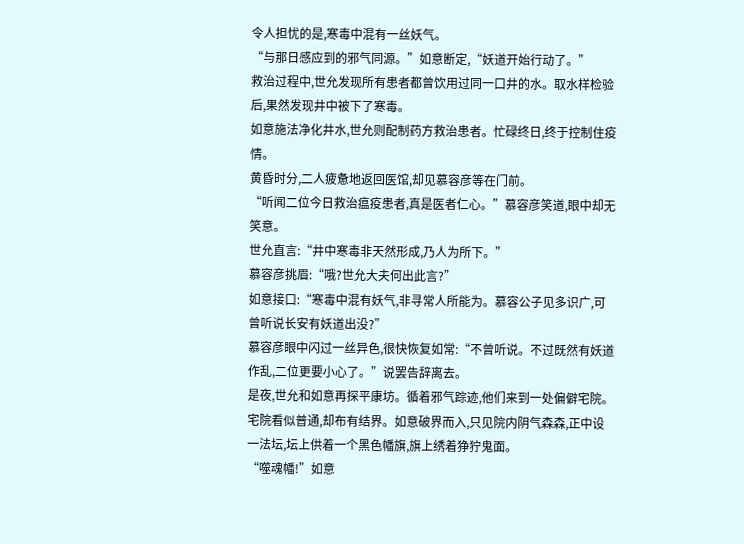令人担忧的是,寒毒中混有一丝妖气。
“与那日感应到的邪气同源。”如意断定,“妖道开始行动了。”
救治过程中,世允发现所有患者都曾饮用过同一口井的水。取水样检验后,果然发现井中被下了寒毒。
如意施法净化井水,世允则配制药方救治患者。忙碌终日,终于控制住疫情。
黄昏时分,二人疲惫地返回医馆,却见慕容彦等在门前。
“听闻二位今日救治瘟疫患者,真是医者仁心。”慕容彦笑道,眼中却无笑意。
世允直言:“井中寒毒非天然形成,乃人为所下。”
慕容彦挑眉:“哦?世允大夫何出此言?”
如意接口:“寒毒中混有妖气,非寻常人所能为。慕容公子见多识广,可曾听说长安有妖道出没?”
慕容彦眼中闪过一丝异色,很快恢复如常:“不曾听说。不过既然有妖道作乱,二位更要小心了。”说罢告辞离去。
是夜,世允和如意再探平康坊。循着邪气踪迹,他们来到一处偏僻宅院。
宅院看似普通,却布有结界。如意破界而入,只见院内阴气森森,正中设一法坛,坛上供着一个黑色幡旗,旗上绣着狰狞鬼面。
“噬魂幡!”如意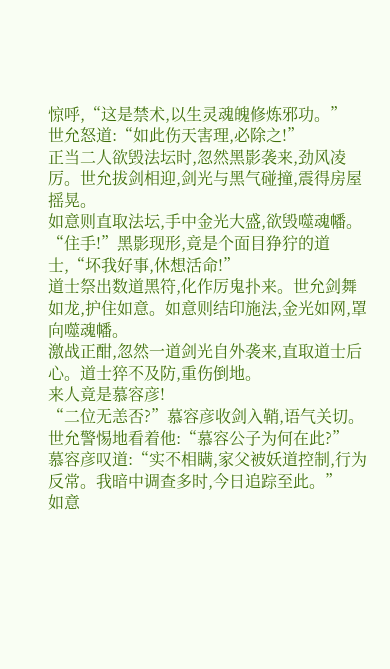惊呼,“这是禁术,以生灵魂魄修炼邪功。”
世允怒道:“如此伤天害理,必除之!”
正当二人欲毁法坛时,忽然黑影袭来,劲风凌厉。世允拔剑相迎,剑光与黑气碰撞,震得房屋摇晃。
如意则直取法坛,手中金光大盛,欲毁噬魂幡。
“住手!”黑影现形,竟是个面目狰狞的道士,“坏我好事,休想活命!”
道士祭出数道黑符,化作厉鬼扑来。世允剑舞如龙,护住如意。如意则结印施法,金光如网,罩向噬魂幡。
激战正酣,忽然一道剑光自外袭来,直取道士后心。道士猝不及防,重伤倒地。
来人竟是慕容彦!
“二位无恙否?”慕容彦收剑入鞘,语气关切。
世允警惕地看着他:“慕容公子为何在此?”
慕容彦叹道:“实不相瞒,家父被妖道控制,行为反常。我暗中调查多时,今日追踪至此。”
如意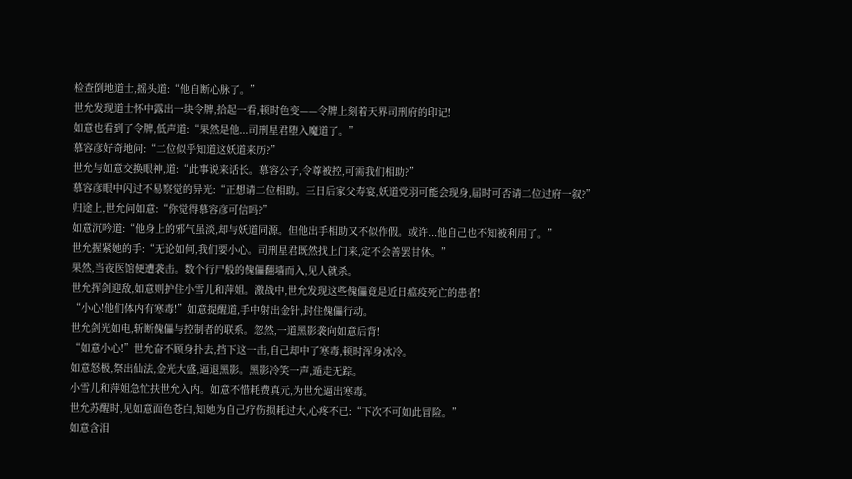检查倒地道士,摇头道:“他自断心脉了。”
世允发现道士怀中露出一块令牌,拾起一看,顿时色变——令牌上刻着天界司刑府的印记!
如意也看到了令牌,低声道:“果然是他...司刑星君堕入魔道了。”
慕容彦好奇地问:“二位似乎知道这妖道来历?”
世允与如意交换眼神,道:“此事说来话长。慕容公子,令尊被控,可需我们相助?”
慕容彦眼中闪过不易察觉的异光:“正想请二位相助。三日后家父寿宴,妖道党羽可能会现身,届时可否请二位过府一叙?”
归途上,世允问如意:“你觉得慕容彦可信吗?”
如意沉吟道:“他身上的邪气虽淡,却与妖道同源。但他出手相助又不似作假。或许...他自己也不知被利用了。”
世允握紧她的手:“无论如何,我们要小心。司刑星君既然找上门来,定不会善罢甘休。”
果然,当夜医馆便遭袭击。数个行尸般的傀儡翻墙而入,见人就杀。
世允挥剑迎敌,如意则护住小雪儿和萍姐。激战中,世允发现这些傀儡竟是近日瘟疫死亡的患者!
“小心!他们体内有寒毒!”如意提醒道,手中射出金针,封住傀儡行动。
世允剑光如电,斩断傀儡与控制者的联系。忽然,一道黑影袭向如意后背!
“如意小心!”世允奋不顾身扑去,挡下这一击,自己却中了寒毒,顿时浑身冰冷。
如意怒极,祭出仙法,金光大盛,逼退黑影。黑影冷笑一声,遁走无踪。
小雪儿和萍姐急忙扶世允入内。如意不惜耗费真元,为世允逼出寒毒。
世允苏醒时,见如意面色苍白,知她为自己疗伤损耗过大,心疼不已:“下次不可如此冒险。”
如意含泪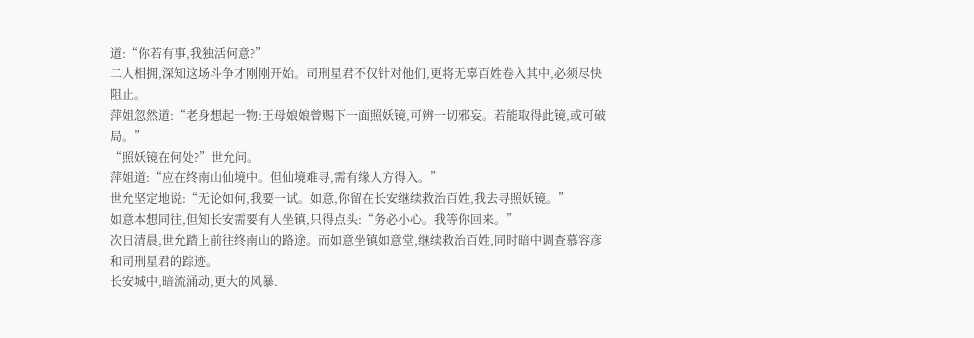道:“你若有事,我独活何意?”
二人相拥,深知这场斗争才刚刚开始。司刑星君不仅针对他们,更将无辜百姓卷入其中,必须尽快阻止。
萍姐忽然道:“老身想起一物:王母娘娘曾赐下一面照妖镜,可辨一切邪妄。若能取得此镜,或可破局。”
“照妖镜在何处?”世允问。
萍姐道:“应在终南山仙境中。但仙境难寻,需有缘人方得入。”
世允坚定地说:“无论如何,我要一试。如意,你留在长安继续救治百姓,我去寻照妖镜。”
如意本想同往,但知长安需要有人坐镇,只得点头:“务必小心。我等你回来。”
次日清晨,世允踏上前往终南山的路途。而如意坐镇如意堂,继续救治百姓,同时暗中调查慕容彦和司刑星君的踪迹。
长安城中,暗流涌动,更大的风暴.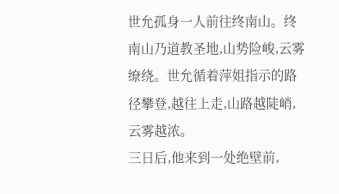世允孤身一人前往终南山。终南山乃道教圣地,山势险峻,云雾缭绕。世允循着萍姐指示的路径攀登,越往上走,山路越陡峭,云雾越浓。
三日后,他来到一处绝壁前,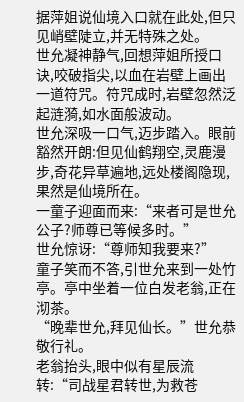据萍姐说仙境入口就在此处,但只见峭壁陡立,并无特殊之处。
世允凝神静气,回想萍姐所授口诀,咬破指尖,以血在岩壁上画出一道符咒。符咒成时,岩壁忽然泛起涟漪,如水面般波动。
世允深吸一口气,迈步踏入。眼前豁然开朗:但见仙鹤翔空,灵鹿漫步,奇花异草遍地,远处楼阁隐现,果然是仙境所在。
一童子迎面而来:“来者可是世允公子?师尊已等候多时。”
世允惊讶:“尊师知我要来?”
童子笑而不答,引世允来到一处竹亭。亭中坐着一位白发老翁,正在沏茶。
“晚辈世允,拜见仙长。”世允恭敬行礼。
老翁抬头,眼中似有星辰流转:“司战星君转世,为救苍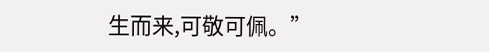生而来,可敬可佩。”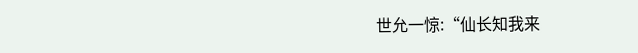世允一惊:“仙长知我来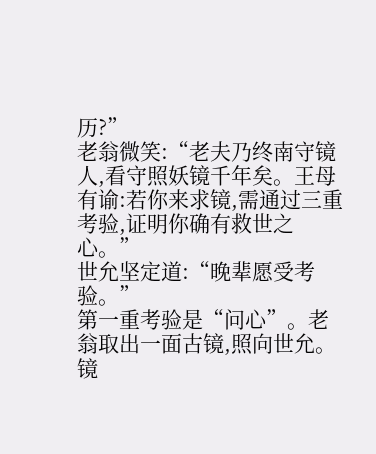历?”
老翁微笑:“老夫乃终南守镜人,看守照妖镜千年矣。王母有谕:若你来求镜,需通过三重考验,证明你确有救世之心。”
世允坚定道:“晚辈愿受考验。”
第一重考验是“问心”。老翁取出一面古镜,照向世允。镜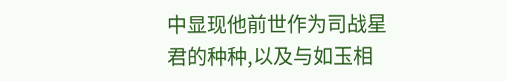中显现他前世作为司战星君的种种,以及与如玉相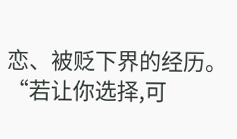恋、被贬下界的经历。
“若让你选择,可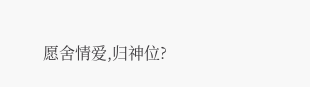愿舍情爱,归神位?